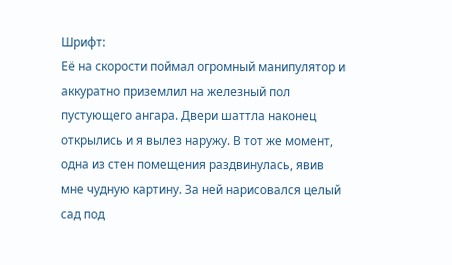Шрифт:
Её на скорости поймал огромный манипулятор и аккуратно приземлил на железный пол пустующего ангара. Двери шаттла наконец открылись и я вылез наружу. В тот же момент, одна из стен помещения раздвинулась, явив мне чудную картину. За ней нарисовался целый сад под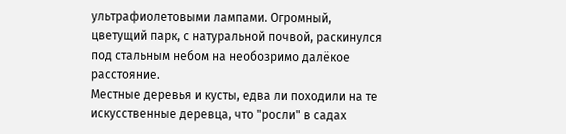ультрафиолетовыми лампами. Огромный, цветущий парк, с натуральной почвой, раскинулся под стальным небом на необозримо далёкое расстояние.
Местные деревья и кусты, едва ли походили на те искусственные деревца, что "росли" в садах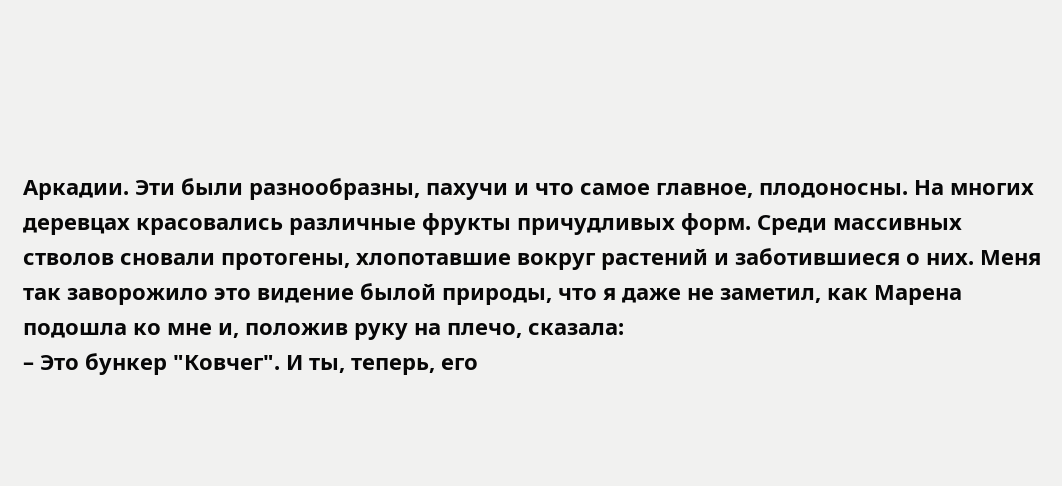Аркадии. Эти были разнообразны, пахучи и что самое главное, плодоносны. На многих деревцах красовались различные фрукты причудливых форм. Среди массивных стволов сновали протогены, хлопотавшие вокруг растений и заботившиеся о них. Меня так заворожило это видение былой природы, что я даже не заметил, как Марена подошла ко мне и, положив руку на плечо, сказала:
– Это бункер "Ковчег". И ты, теперь, его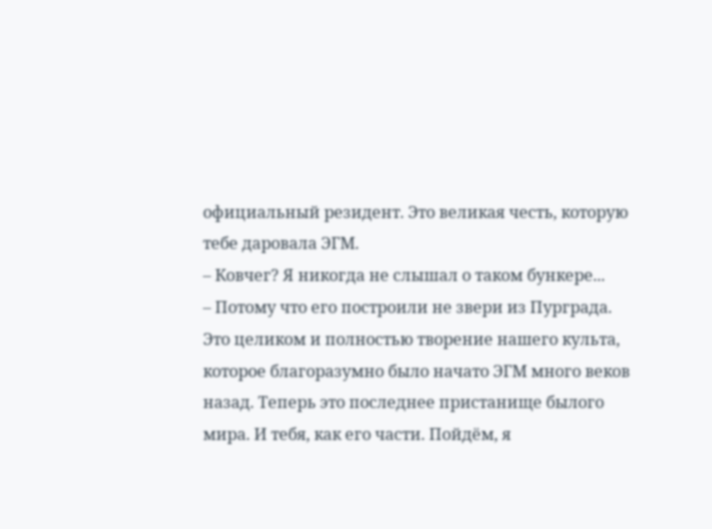официальный резидент. Это великая честь, которую тебе даровала ЭГМ.
– Ковчег? Я никогда не слышал о таком бункере...
– Потому что его построили не звери из Пурграда. Это целиком и полностью творение нашего культа, которое благоразумно было начато ЭГМ много веков назад. Теперь это последнее пристанище былого мира. И тебя, как его части. Пойдём, я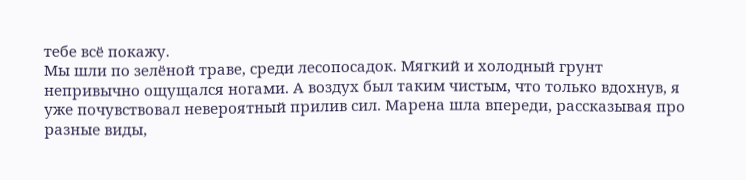тебе всё покажу.
Мы шли по зелёной траве, среди лесопосадок. Мягкий и холодный грунт непривычно ощущался ногами. А воздух был таким чистым, что только вдохнув, я уже почувствовал невероятный прилив сил. Марена шла впереди, рассказывая про разные виды,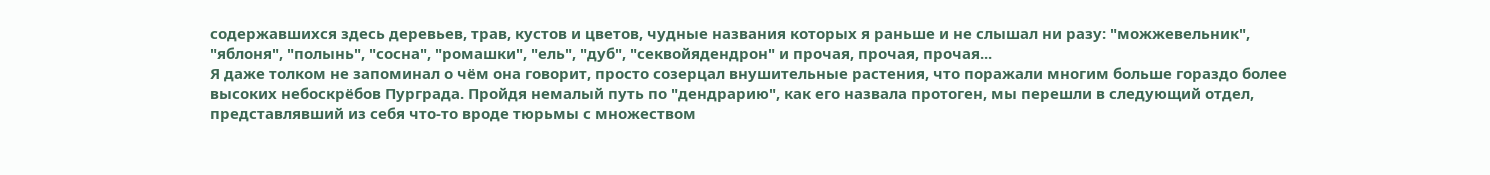содержавшихся здесь деревьев, трав, кустов и цветов, чудные названия которых я раньше и не слышал ни разу: "можжевельник", "яблоня", "полынь", "сосна", "ромашки", "ель", "дуб", "секвойядендрон" и прочая, прочая, прочая...
Я даже толком не запоминал о чём она говорит, просто созерцал внушительные растения, что поражали многим больше гораздо более высоких небоскрёбов Пурграда. Пройдя немалый путь по "дендрарию", как его назвала протоген, мы перешли в следующий отдел, представлявший из себя что-то вроде тюрьмы с множеством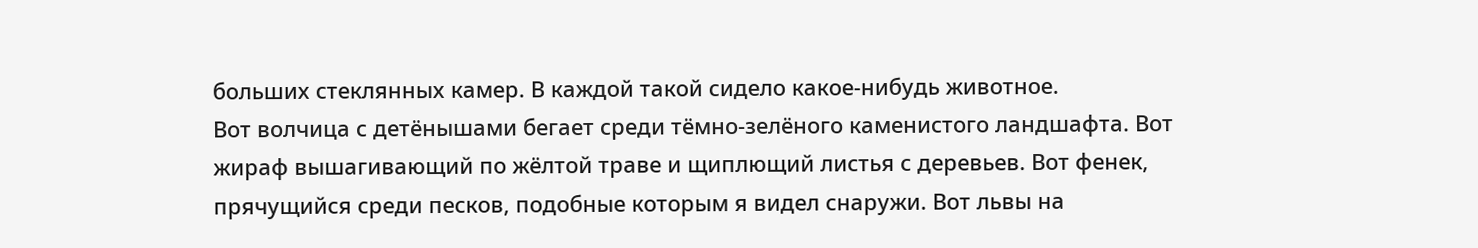больших стеклянных камер. В каждой такой сидело какое-нибудь животное.
Вот волчица с детёнышами бегает среди тёмно-зелёного каменистого ландшафта. Вот жираф вышагивающий по жёлтой траве и щиплющий листья с деревьев. Вот фенек, прячущийся среди песков, подобные которым я видел снаружи. Вот львы на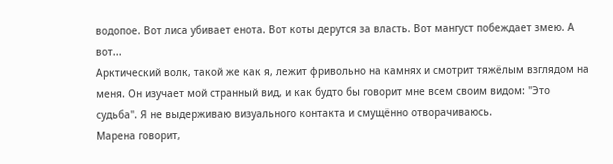водопое. Вот лиса убивает енота. Вот коты дерутся за власть. Вот мангуст побеждает змею. А вот...
Арктический волк, такой же как я, лежит фривольно на камнях и смотрит тяжёлым взглядом на меня. Он изучает мой странный вид, и как будто бы говорит мне всем своим видом: "Это судьба". Я не выдерживаю визуального контакта и смущённо отворачиваюсь.
Марена говорит,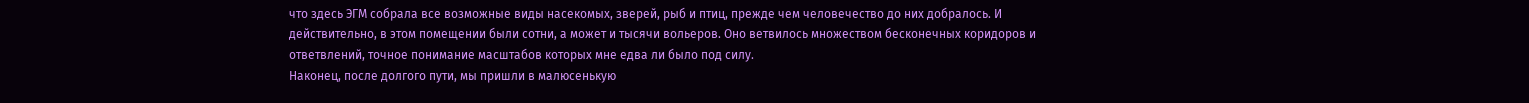что здесь ЭГМ собрала все возможные виды насекомых, зверей, рыб и птиц, прежде чем человечество до них добралось. И действительно, в этом помещении были сотни, а может и тысячи вольеров. Оно ветвилось множеством бесконечных коридоров и ответвлений, точное понимание масштабов которых мне едва ли было под силу.
Наконец, после долгого пути, мы пришли в малюсенькую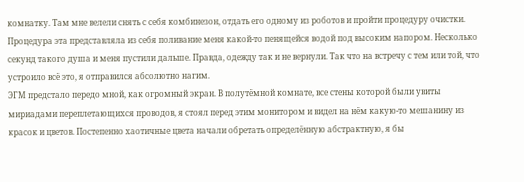комнатку. Там мне велели снять с себя комбинезон, отдать его одному из роботов и пройти процедуру очистки. Процедура эта представляла из себя поливание меня какой-то пенящейся водой под высоким напором. Несколько секунд такого душа и меня пустили дальше. Правда, одежду так и не вернули. Так что на встречу с тем или той, что устроило всё это, я отправился абсолютно нагим.
ЭГМ предстало передо мной, как огромный экран. В полутёмной комнате, все стены которой были увиты мириадами переплетающихся проводов, я стоял перед этим монитором и видел на нём какую-то мешанину из красок и цветов. Постепенно хаотичные цвета начали обретать определённую абстрактную, я бы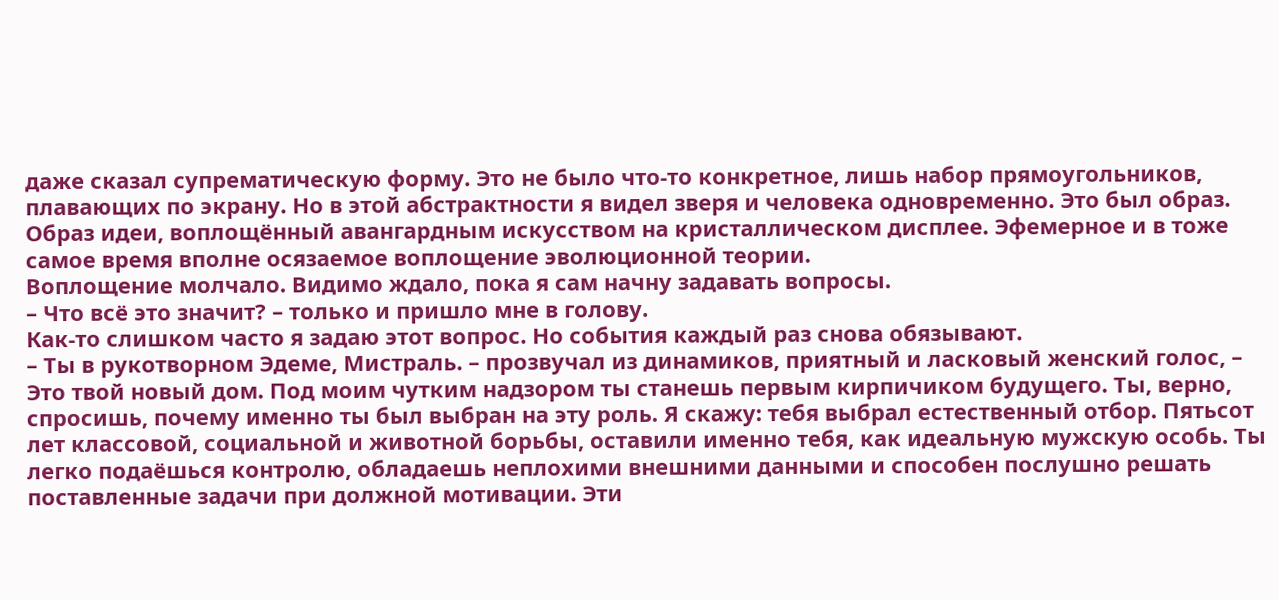даже сказал супрематическую форму. Это не было что-то конкретное, лишь набор прямоугольников, плавающих по экрану. Но в этой абстрактности я видел зверя и человека одновременно. Это был образ. Образ идеи, воплощённый авангардным искусством на кристаллическом дисплее. Эфемерное и в тоже самое время вполне осязаемое воплощение эволюционной теории.
Воплощение молчало. Видимо ждало, пока я сам начну задавать вопросы.
– Что всё это значит? – только и пришло мне в голову.
Как-то слишком часто я задаю этот вопрос. Но события каждый раз снова обязывают.
– Ты в рукотворном Эдеме, Мистраль. – прозвучал из динамиков, приятный и ласковый женский голос, – Это твой новый дом. Под моим чутким надзором ты станешь первым кирпичиком будущего. Ты, верно, спросишь, почему именно ты был выбран на эту роль. Я скажу: тебя выбрал естественный отбор. Пятьсот лет классовой, социальной и животной борьбы, оставили именно тебя, как идеальную мужскую особь. Ты легко подаёшься контролю, обладаешь неплохими внешними данными и способен послушно решать поставленные задачи при должной мотивации. Эти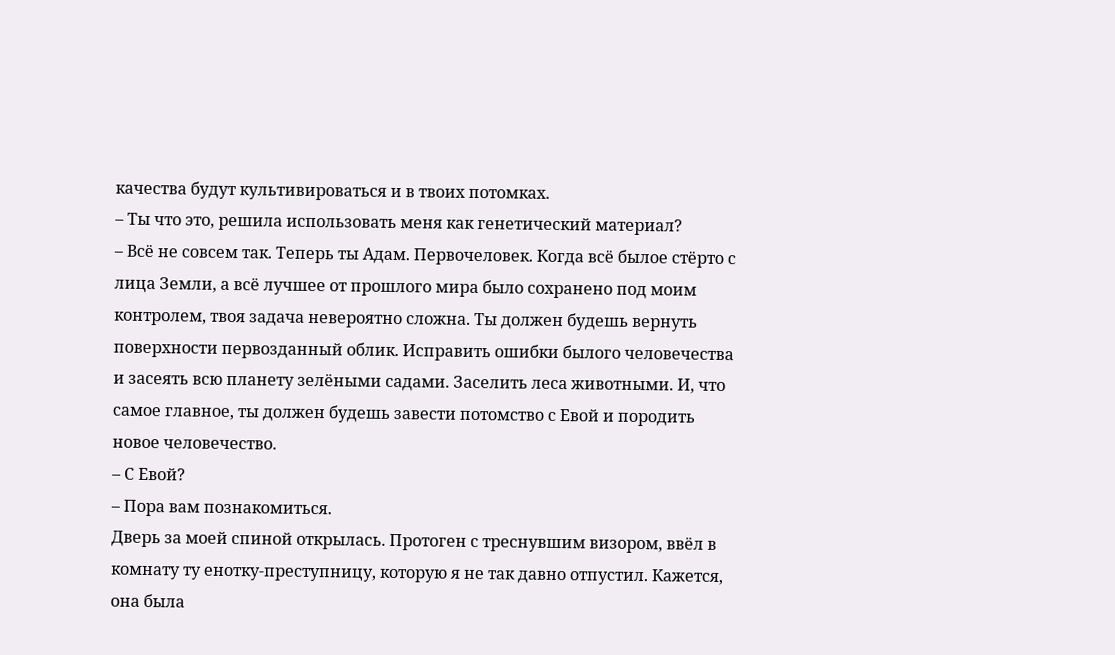качества будут культивироваться и в твоих потомках.
– Ты что это, решила использовать меня как генетический материал?
– Всё не совсем так. Теперь ты Адам. Первочеловек. Когда всё былое стёрто с лица Земли, а всё лучшее от прошлого мира было сохранено под моим контролем, твоя задача невероятно сложна. Ты должен будешь вернуть поверхности первозданный облик. Исправить ошибки былого человечества и засеять всю планету зелёными садами. Заселить леса животными. И, что самое главное, ты должен будешь завести потомство с Евой и породить новое человечество.
– С Евой?
– Пора вам познакомиться.
Дверь за моей спиной открылась. Протоген с треснувшим визором, ввёл в комнату ту енотку-преступницу, которую я не так давно отпустил. Кажется, она была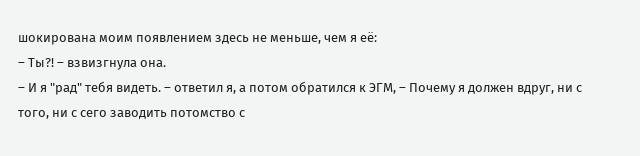шокирована моим появлением здесь не меньше, чем я её:
– Ты?! – взвизгнула она.
– И я "рад" тебя видеть. – ответил я, а потом обратился к ЭГМ, – Почему я должен вдруг, ни с того, ни с сего заводить потомство с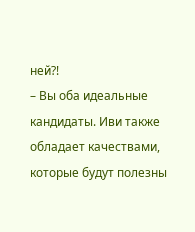ней?!
– Вы оба идеальные кандидаты. Иви также обладает качествами, которые будут полезны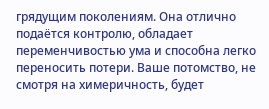грядущим поколениям. Она отлично подаётся контролю, обладает переменчивостью ума и способна легко переносить потери. Ваше потомство, не смотря на химеричность, будет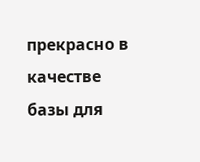прекрасно в качестве базы для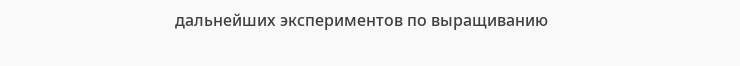дальнейших экспериментов по выращиванию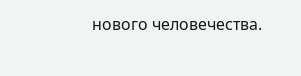нового человечества.